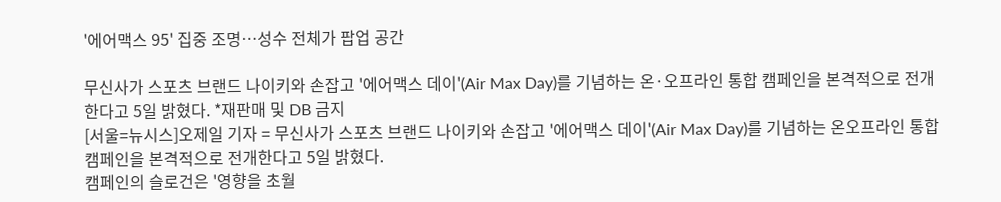'에어맥스 95' 집중 조명…성수 전체가 팝업 공간

무신사가 스포츠 브랜드 나이키와 손잡고 '에어맥스 데이'(Air Max Day)를 기념하는 온·오프라인 통합 캠페인을 본격적으로 전개한다고 5일 밝혔다. *재판매 및 DB 금지
[서울=뉴시스]오제일 기자 = 무신사가 스포츠 브랜드 나이키와 손잡고 '에어맥스 데이'(Air Max Day)를 기념하는 온오프라인 통합 캠페인을 본격적으로 전개한다고 5일 밝혔다.
캠페인의 슬로건은 '영향을 초월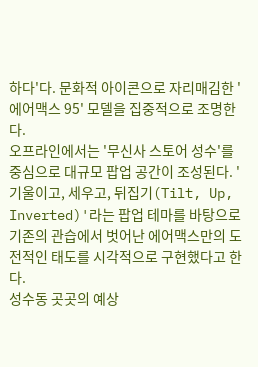하다'다. 문화적 아이콘으로 자리매김한 '에어맥스 95' 모델을 집중적으로 조명한다.
오프라인에서는 '무신사 스토어 성수'를 중심으로 대규모 팝업 공간이 조성된다. '기울이고, 세우고, 뒤집기(Tilt, Up, Inverted)'라는 팝업 테마를 바탕으로 기존의 관습에서 벗어난 에어맥스만의 도전적인 태도를 시각적으로 구현했다고 한다.
성수동 곳곳의 예상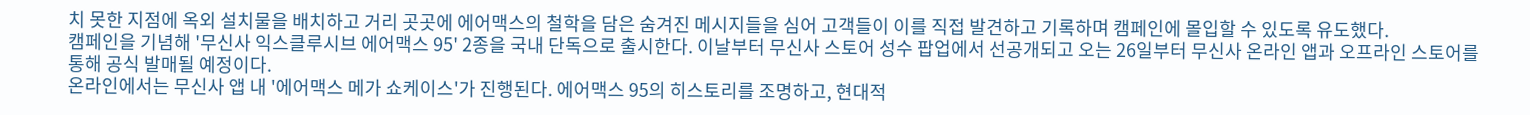치 못한 지점에 옥외 설치물을 배치하고 거리 곳곳에 에어맥스의 철학을 담은 숨겨진 메시지들을 심어 고객들이 이를 직접 발견하고 기록하며 캠페인에 몰입할 수 있도록 유도했다.
캠페인을 기념해 '무신사 익스클루시브 에어맥스 95' 2종을 국내 단독으로 출시한다. 이날부터 무신사 스토어 성수 팝업에서 선공개되고 오는 26일부터 무신사 온라인 앱과 오프라인 스토어를 통해 공식 발매될 예정이다.
온라인에서는 무신사 앱 내 '에어맥스 메가 쇼케이스'가 진행된다. 에어맥스 95의 히스토리를 조명하고, 현대적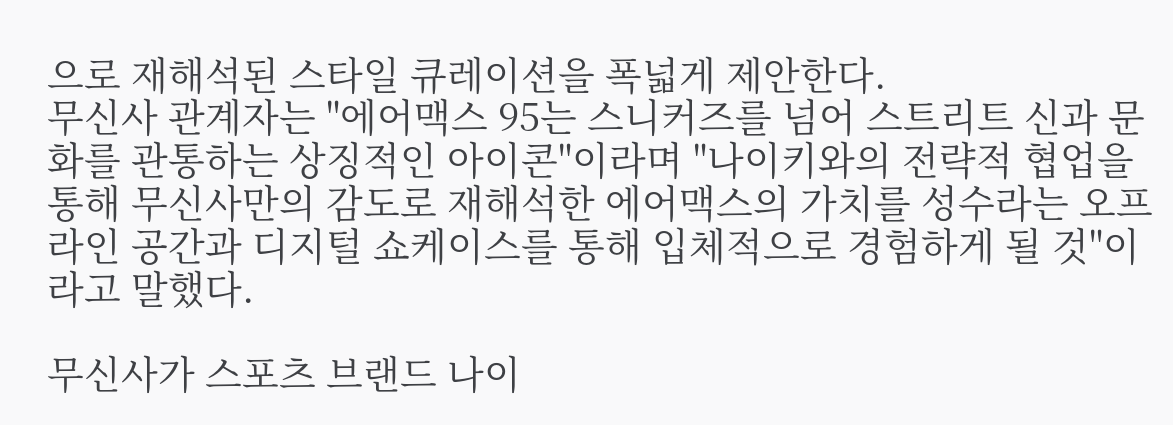으로 재해석된 스타일 큐레이션을 폭넓게 제안한다.
무신사 관계자는 "에어맥스 95는 스니커즈를 넘어 스트리트 신과 문화를 관통하는 상징적인 아이콘"이라며 "나이키와의 전략적 협업을 통해 무신사만의 감도로 재해석한 에어맥스의 가치를 성수라는 오프라인 공간과 디지털 쇼케이스를 통해 입체적으로 경험하게 될 것"이라고 말했다.

무신사가 스포츠 브랜드 나이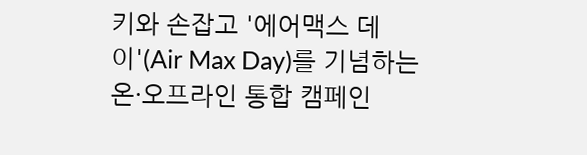키와 손잡고 '에어맥스 데이'(Air Max Day)를 기념하는 온·오프라인 통합 캠페인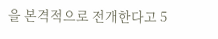을 본격적으로 전개한다고 5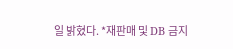일 밝혔다. *재판매 및 DB 금지